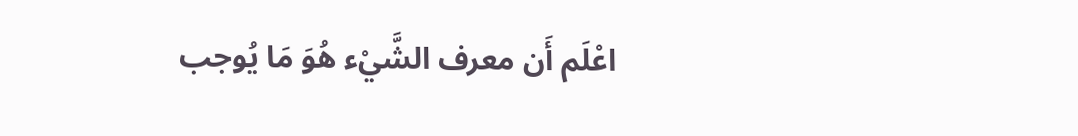اعْلَم أَن معرف الشَّيْء هُوَ مَا يُوجب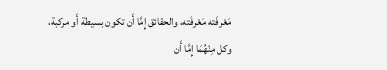مَعْرفَته مَعْرفَته، والحقائق إِمَّا أَن تكون بسيطة أَو مركبة، وكل مِنْهُمَا إِمَّا أَن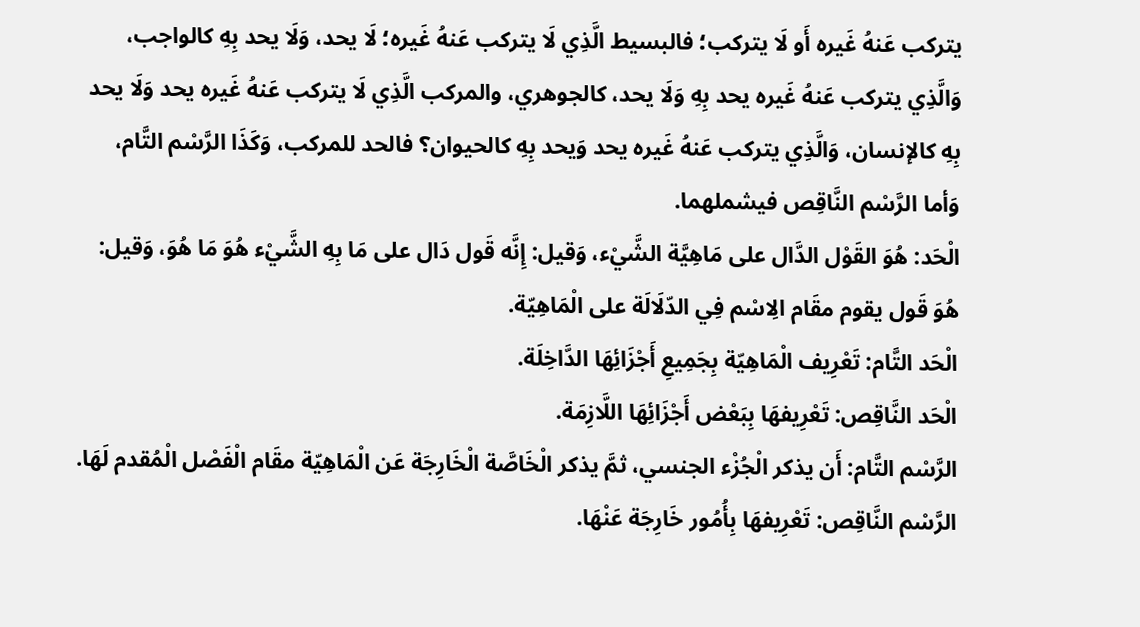يتركب عَنهُ غَيره أَو لَا يتركب؛ فالبسيط الَّذِي لَا يتركب عَنهُ غَيره؛ لَا يحد، وَلَا يحد بِهِ كالواجب، وَالَّذِي يتركب عَنهُ غَيره يحد بِهِ وَلَا يحد، كالجوهري، والمركب الَّذِي لَا يتركب عَنهُ غَيره يحد وَلَا يحد بِهِ كالإنسان، وَالَّذِي يتركب عَنهُ غَيره يحد وَيحد بِهِ كالحيوان؟ فالحد للمركب، وَكَذَا الرَّسْم التَّام، وَأما الرَّسْم النَّاقِص فيشملهما.
الْحَد: هُوَ القَوْل الدَّال على مَاهِيَّة الشَّيْء، وَقيل: إِنَّه قَول دَال على مَا بِهِ الشَّيْء هُوَ مَا هُوَ، وَقيل: هُوَ قَول يقوم مقَام الِاسْم فِي الدّلَالَة على الْمَاهِيّة.
الْحَد التَّام: تَعْرِيف الْمَاهِيّة بِجَمِيعِ أَجْزَائِهَا الدَّاخِلَة.
الْحَد النَّاقِص: تَعْرِيفهَا بِبَعْض أَجْزَائِهَا اللَّازِمَة.
الرَّسْم التَّام: أَن يذكر الْجُزْء الجنسي، ثمَّ يذكر الْخَاصَّة الْخَارِجَة عَن الْمَاهِيّة مقَام الْفَصْل الْمُقدم لَهَا.
الرَّسْم النَّاقِص: تَعْرِيفهَا بِأُمُور خَارِجَة عَنْهَا.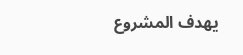يهدف المشروع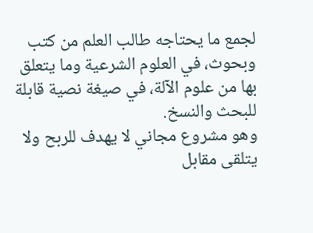لجمع ما يحتاجه طالب العلم من كتب وبحوث، في العلوم الشرعية وما يتعلق بها من علوم الآلة، في صيغة نصية قابلة للبحث والنسخ.
وهو مشروع مجاني لا يهدف للربح ولا يتلقى مقابل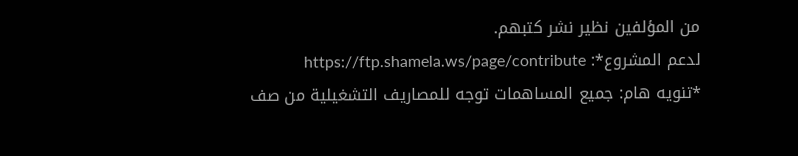من المؤلفين نظير نشر كتبهم.
لدعم المشروع*: https://ftp.shamela.ws/page/contribute
*تنويه هام: جميع المساهمات توجه للمصاريف التشغيلية من صف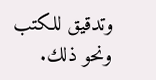وتدقيق للكتب ونحو ذلك.